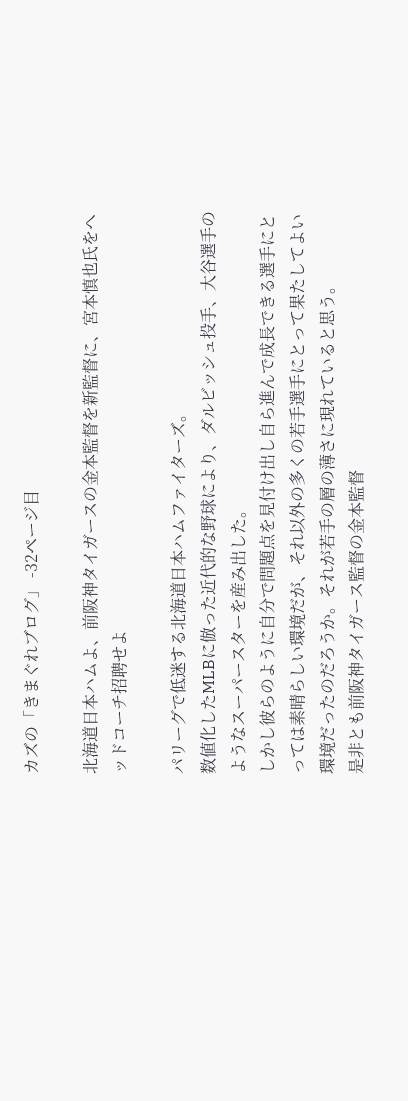カズの「きまぐれブログ」 -32ページ目

北海道日本ハムよ、前阪神タイガースの金本監督を新監督に、宮本慎也氏をヘッドコーチ招聘せよ

パリーグで低迷する北海道日本ハムファイターズ。
数値化したMLBに倣った近代的な野球により、ダルビッシュ投手、大谷選手のようなスーパースターを産み出した。
しかし彼らのように自分で問題点を見付け出し自ら進んで成長できる選手にとっては素晴らしい環境だが、それ以外の多くの若手選手にとって果たしてよい環境だったのだろうか。それが若手の層の薄さに現れていると思う。
是非とも前阪神タイガース監督の金本監督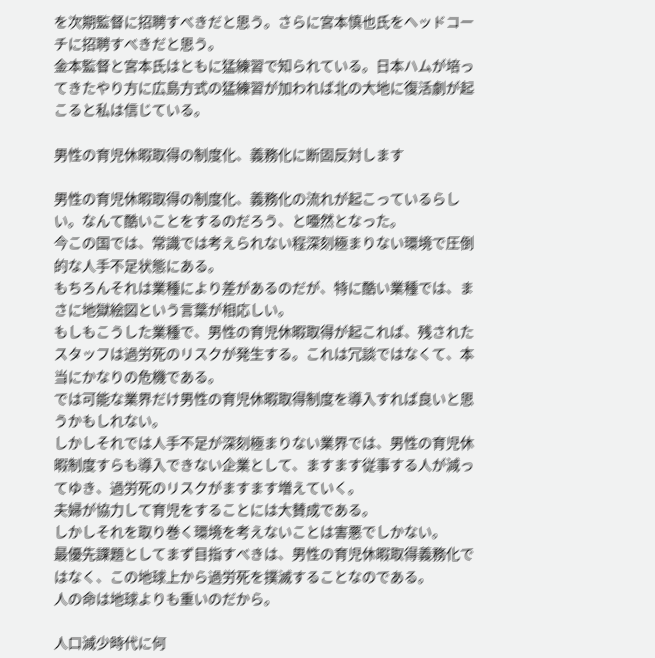を次期監督に招聘すべきだと思う。さらに宮本慎也氏をヘッドコーチに招聘すべきだと思う。
金本監督と宮本氏はともに猛練習で知られている。日本ハムが培ってきたやり方に広島方式の猛練習が加われば北の大地に復活劇が起こると私は信じている。

男性の育児休暇取得の制度化、義務化に断固反対します

男性の育児休暇取得の制度化、義務化の流れが起こっているらしい。なんて酷いことをするのだろう、と唖然となった。
今この国では、常識では考えられない程深刻極まりない環境で圧倒的な人手不足状態にある。
もちろんそれは業種により差があるのだが、特に酷い業種では、まさに地獄絵図という言葉が相応しい。
もしもこうした業種で、男性の育児休暇取得が起これば、残されたスタッフは過労死のリスクが発生する。これは冗談ではなくて、本当にかなりの危機である。
では可能な業界だけ男性の育児休暇取得制度を導入すれば良いと思うかもしれない。
しかしそれでは人手不足が深刻極まりない業界では、男性の育児休暇制度すらも導入できない企業として、ますます従事する人が減ってゆき、過労死のリスクがますます増えていく。
夫婦が協力して育児をすることには大賛成である。
しかしそれを取り巻く環境を考えないことは害悪でしかない。
最優先課題としてまず目指すべきは、男性の育児休暇取得義務化ではなく、この地球上から過労死を撲滅することなのである。
人の命は地球よりも重いのだから。

人口減少時代に何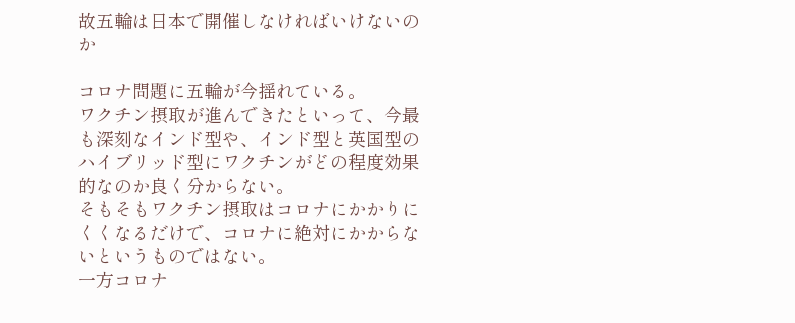故五輪は日本で開催しなければいけないのか

コロナ問題に五輪が今揺れている。
ワクチン摂取が進んできたといって、今最も深刻なインド型や、インド型と英国型のハイブリッド型にワクチンがどの程度効果的なのか良く分からない。
そもそもワクチン摂取はコロナにかかりにくくなるだけで、コロナに絶対にかからないというものではない。
一方コロナ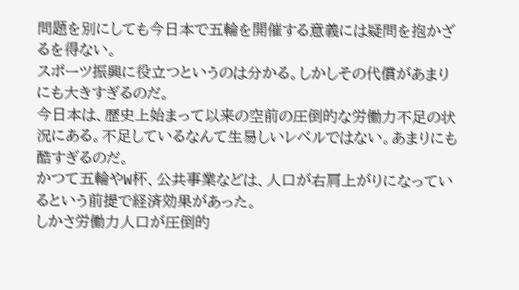問題を別にしても今日本で五輪を開催する意義には疑問を抱かざるを得ない。
スポーツ振興に役立つというのは分かる。しかしその代償があまりにも大きすぎるのだ。
今日本は、歴史上始まって以来の空前の圧倒的な労働力不足の状況にある。不足しているなんて生易しいレベルではない。あまりにも酷すぎるのだ。
かつて五輪やW杯、公共事業などは、人口が右肩上がりになっているという前提で経済効果があった。
しかさ労働力人口が圧倒的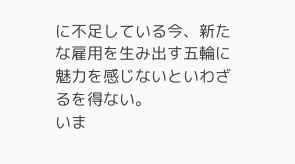に不足している今、新たな雇用を生み出す五輪に魅力を感じないといわざるを得ない。
いま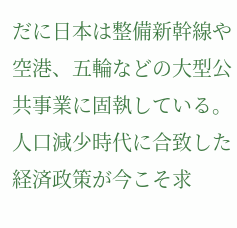だに日本は整備新幹線や空港、五輪などの大型公共事業に固執している。
人口減少時代に合致した経済政策が今こそ求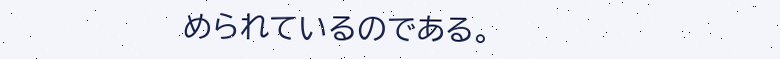められているのである。